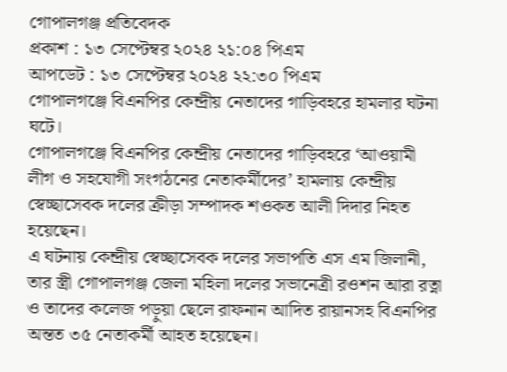গোপালগঞ্জ প্রতিবেদক
প্রকাশ : ১৩ সেপ্টেম্বর ২০২৪ ২১:০৪ পিএম
আপডেট : ১৩ সেপ্টেম্বর ২০২৪ ২২:৩০ পিএম
গোপালগঞ্জে বিএনপির কেন্দ্রীয় নেতাদের গাড়িবহরে হামলার ঘটনা ঘটে।
গোপালগঞ্জে বিএনপির কেন্দ্রীয় নেতাদের গাড়িবহরে ‘আওয়ামী লীগ ও সহযোগী সংগঠনের নেতাকর্মীদের’ হামলায় কেন্দ্রীয় স্বেচ্ছাসেবক দলের ক্রীড়া সম্পাদক শওকত আলী দিদার নিহত হয়েছেন।
এ ঘটনায় কেন্দ্রীয় স্বেচ্ছাসেবক দলের সভাপতি এস এম জিলানী, তার স্ত্রী গোপালগঞ্জ জেলা মহিলা দলের সভানেত্রী রওশন আরা রত্না ও তাদের কলেজ পড়ুয়া ছেলে রাফনান আদিত রায়ানসহ বিএনপির অন্তত ৩৫ নেতাকর্মী আহত হয়েছেন।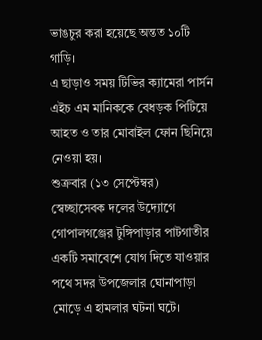ভাঙচুর করা হয়েছে অন্তত ১০টি গাড়ি।
এ ছাড়াও সময় টিভির ক্যামেরা পার্সন এইচ এম মানিককে বেধড়ক পিটিয়ে আহত ও তার মোবাইল ফোন ছিনিয়ে নেওয়া হয়।
শুক্রবার (১৩ সেপ্টেম্বর) স্বেচ্ছাসেবক দলের উদ্যোগে গোপালগঞ্জের টুঙ্গিপাড়ার পাটগাতীর একটি সমাবেশে যোগ দিতে যাওয়ার পথে সদর উপজেলার ঘোনাপাড়া মোড়ে এ হামলার ঘটনা ঘটে।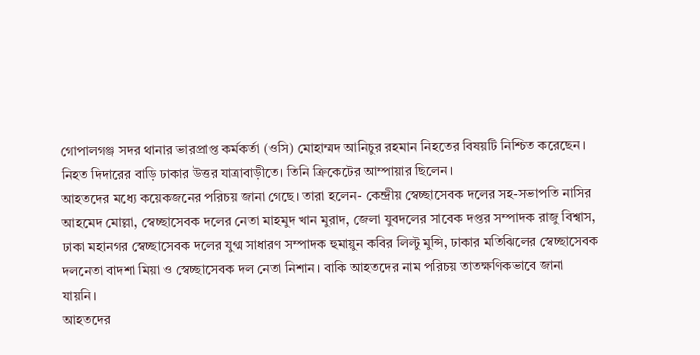গোপালগঞ্জ সদর থানার ভারপ্রাপ্ত কর্মকর্তা (ওসি) মোহাম্মদ আনিচুর রহমান নিহতের বিষয়টি নিশ্চিত করেছেন।
নিহত দিদারের বাড়ি ঢাকার উত্তর যাত্রাবাড়ীতে। তিনি ক্রিকেটের আম্পায়ার ছিলেন।
আহতদের মধ্যে কয়েকজনের পরিচয় জানা গেছে। তারা হলেন- কেন্দ্রীয় স্বেচ্ছাসেবক দলের সহ-সভাপতি নাসির আহমেদ মোল্লা, স্বেচ্ছাসেবক দলের নেতা মাহমুদ খান মুরাদ, জেলা যুবদলের সাবেক দপ্তর সম্পাদক রাজু বিশ্বাস, ঢাকা মহানগর স্বেচ্ছাসেবক দলের যুগ্ম সাধারণ সম্পাদক হুমায়ুন কবির লিল্টু মুন্সি, ঢাকার মতিঝিলের স্বেচ্ছাসেবক দলনেতা বাদশা মিয়া ও স্বেচ্ছাসেবক দল নেতা নিশান। বাকি আহতদের নাম পরিচয় তাতক্ষণিকভাবে জানা যায়নি।
আহতদের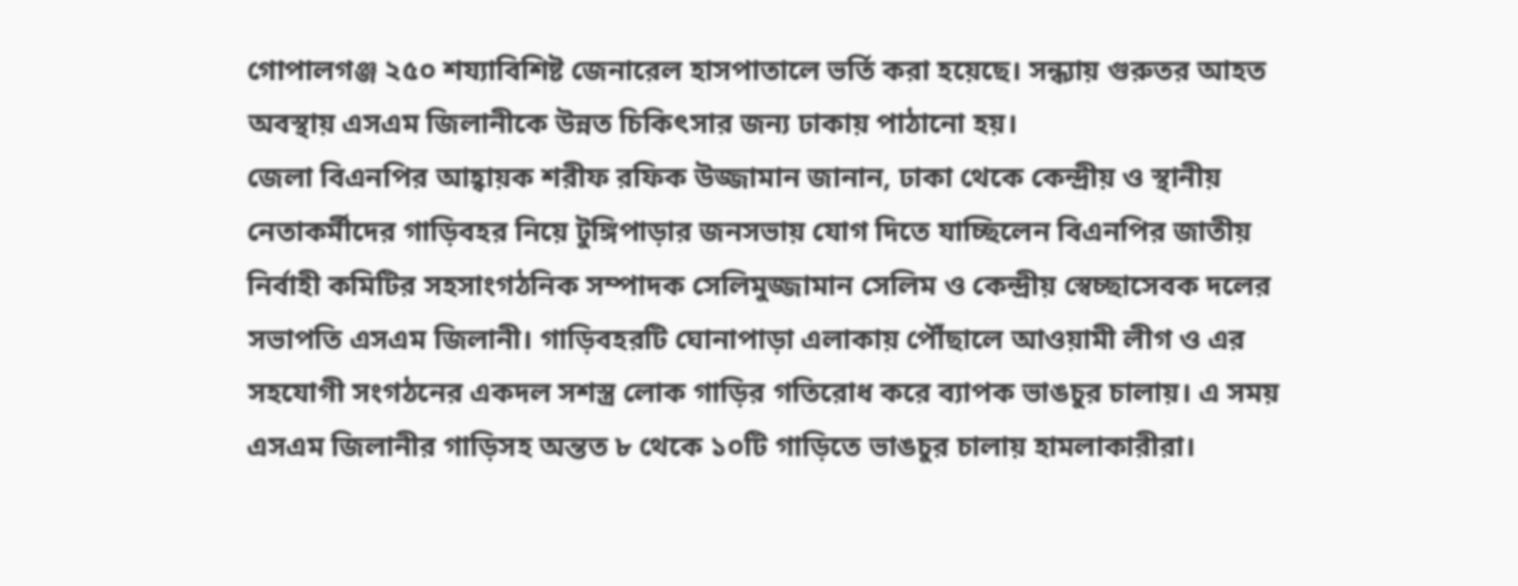গোপালগঞ্জ ২৫০ শয্যাবিশিষ্ট জেনারেল হাসপাতালে ভর্তি করা হয়েছে। সন্ধ্যায় গুরুতর আহত অবস্থায় এসএম জিলানীকে উন্নত চিকিৎসার জন্য ঢাকায় পাঠানো হয়।
জেলা বিএনপির আহ্বায়ক শরীফ রফিক উজ্জামান জানান, ঢাকা থেকে কেন্দ্রীয় ও স্থানীয় নেতাকর্মীদের গাড়িবহর নিয়ে টুঙ্গিপাড়ার জনসভায় যোগ দিতে যাচ্ছিলেন বিএনপির জাতীয় নির্বাহী কমিটির সহসাংগঠনিক সম্পাদক সেলিমুজ্জামান সেলিম ও কেন্দ্রীয় স্বেচ্ছাসেবক দলের সভাপতি এসএম জিলানী। গাড়িবহরটি ঘোনাপাড়া এলাকায় পৌঁছালে আওয়ামী লীগ ও এর সহযোগী সংগঠনের একদল সশস্ত্র লোক গাড়ির গতিরোধ করে ব্যাপক ভাঙচুর চালায়। এ সময় এসএম জিলানীর গাড়িসহ অন্তত ৮ থেকে ১০টি গাড়িতে ভাঙচুর চালায় হামলাকারীরা।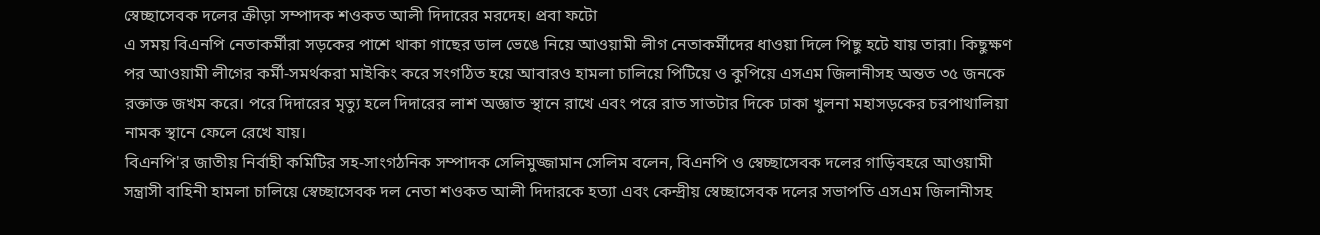স্বেচ্ছাসেবক দলের ক্রীড়া সম্পাদক শওকত আলী দিদারের মরদেহ। প্রবা ফটো
এ সময় বিএনপি নেতাকর্মীরা সড়কের পাশে থাকা গাছের ডাল ভেঙে নিয়ে আওয়ামী লীগ নেতাকর্মীদের ধাওয়া দিলে পিছু হটে যায় তারা। কিছুক্ষণ পর আওয়ামী লীগের কর্মী-সমর্থকরা মাইকিং করে সংগঠিত হয়ে আবারও হামলা চালিয়ে পিটিয়ে ও কুপিয়ে এসএম জিলানীসহ অন্তত ৩৫ জনকে রক্তাক্ত জখম করে। পরে দিদারের মৃত্যু হলে দিদারের লাশ অজ্ঞাত স্থানে রাখে এবং পরে রাত সাতটার দিকে ঢাকা খুলনা মহাসড়কের চরপাথালিয়া নামক স্থানে ফেলে রেখে যায়।
বিএনপি'র জাতীয় নির্বাহী কমিটির সহ-সাংগঠনিক সম্পাদক সেলিমুজ্জামান সেলিম বলেন, বিএনপি ও স্বেচ্ছাসেবক দলের গাড়িবহরে আওয়ামী সন্ত্রাসী বাহিনী হামলা চালিয়ে স্বেচ্ছাসেবক দল নেতা শওকত আলী দিদারকে হত্যা এবং কেন্দ্রীয় স্বেচ্ছাসেবক দলের সভাপতি এসএম জিলানীসহ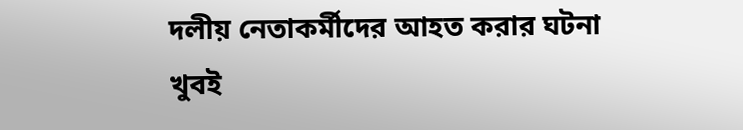দলীয় নেতাকর্মীদের আহত করার ঘটনা খুবই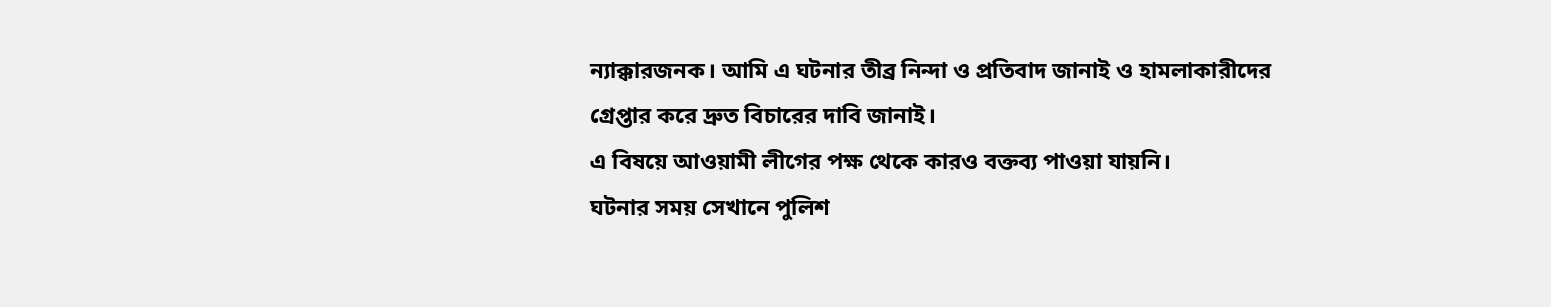ন্যাক্কারজনক। আমি এ ঘটনার তীব্র নিন্দা ও প্রতিবাদ জানাই ও হামলাকারীদের গ্রেপ্তার করে দ্রুত বিচারের দাবি জানাই।
এ বিষয়ে আওয়ামী লীগের পক্ষ থেকে কারও বক্তব্য পাওয়া যায়নি।
ঘটনার সময় সেখানে পুলিশ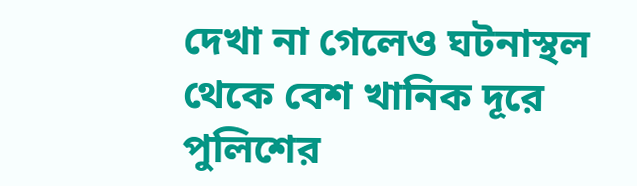দেখা না গেলেও ঘটনাস্থল থেকে বেশ খানিক দূরে পুলিশের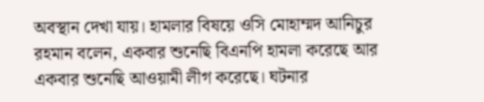অবস্থান দেখা যায়। হামলার বিষয়ে ওসি মোহাম্মদ আনিচুর রহমান বলেন, একবার শুনেছি বিএনপি হামলা করেছে আর একবার শুনেছি আওয়ামী লীগ করেছে। ঘটনার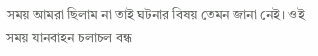সময় আমরা ছিলাম না তাই ঘটনার বিষয় তেমন জানা নেই। ওই সময় যানবাহন চলাচল বন্ধ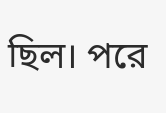ছিল। পরে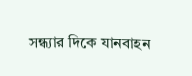সন্ধ্যার দিকে যানবাহন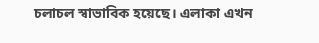চলাচল স্বাভাবিক হয়েছে। এলাকা এখন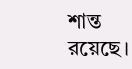শান্ত রয়েছে।